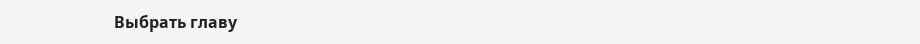Выбрать главу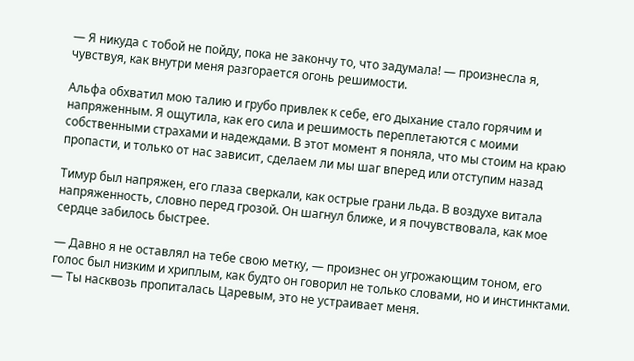— Я никуда с тобой не пойду, пока не закончу то, что задумала! — произнесла я, чувствуя, как внутри меня разгорается огонь решимости.

Альфа обхватил мою талию и грубо привлек к себе, его дыхание стало горячим и напряженным. Я ощутила, как его сила и решимость переплетаются с моими собственными страхами и надеждами. В этот момент я поняла, что мы стоим на краю пропасти, и только от нас зависит, сделаем ли мы шаг вперед или отступим назад

Тимур был напряжен, его глаза сверкали, как острые грани льда. В воздухе витала напряженность, словно перед грозой. Он шагнул ближе, и я почувствовала, как мое сердце забилось быстрее.

— Давно я не оставлял на тебе свою метку, — произнес он угрожающим тоном, его голос был низким и хриплым, как будто он говорил не только словами, но и инстинктами. — Ты насквозь пропиталась Царевым, это не устраивает меня.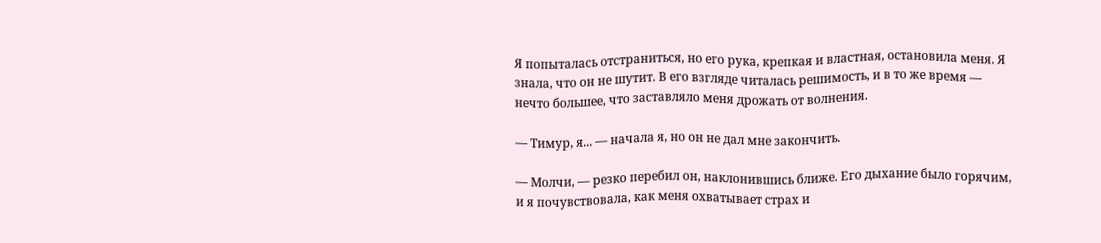Я попыталась отстраниться, но его рука, крепкая и властная, остановила меня. Я знала, что он не шутит. В его взгляде читалась решимость, и в то же время — нечто большее, что заставляло меня дрожать от волнения.

— Тимур, я... — начала я, но он не дал мне закончить.

— Молчи, — резко перебил он, наклонившись ближе. Его дыхание было горячим, и я почувствовала, как меня охватывает страх и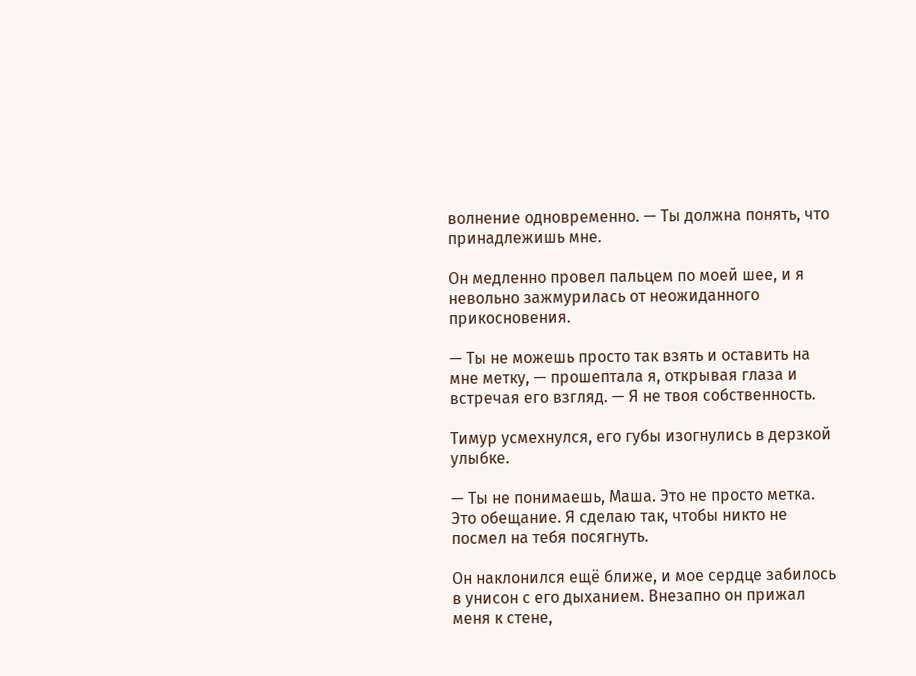волнение одновременно. — Ты должна понять, что принадлежишь мне.

Он медленно провел пальцем по моей шее, и я невольно зажмурилась от неожиданного прикосновения.

— Ты не можешь просто так взять и оставить на мне метку, — прошептала я, открывая глаза и встречая его взгляд. — Я не твоя собственность.

Тимур усмехнулся, его губы изогнулись в дерзкой улыбке.

— Ты не понимаешь, Маша. Это не просто метка. Это обещание. Я сделаю так, чтобы никто не посмел на тебя посягнуть.

Он наклонился ещё ближе, и мое сердце забилось в унисон с его дыханием. Внезапно он прижал меня к стене,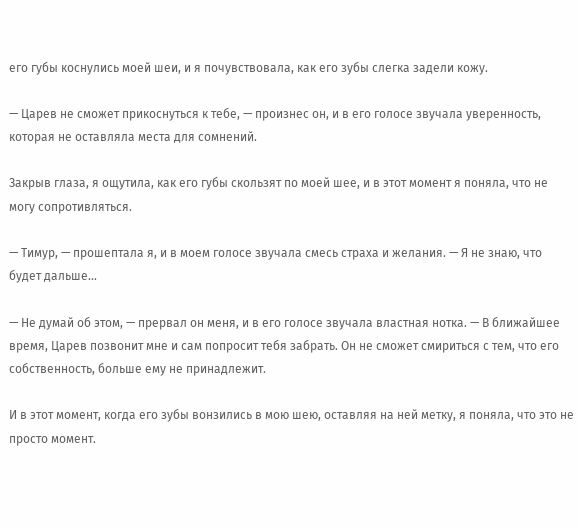его губы коснулись моей шеи, и я почувствовала, как его зубы слегка задели кожу.

— Царев не сможет прикоснуться к тебе, — произнес он, и в его голосе звучала уверенность, которая не оставляла места для сомнений.

Закрыв глаза, я ощутила, как его губы скользят по моей шее, и в этот момент я поняла, что не могу сопротивляться.

— Тимур, — прошептала я, и в моем голосе звучала смесь страха и желания. — Я не знаю, что будет дальше...

— Не думай об этом, — прервал он меня, и в его голосе звучала властная нотка. — В ближайшее время, Царев позвонит мне и сам попросит тебя забрать. Он не сможет смириться с тем, что его собственность, больше ему не принадлежит.

И в этот момент, когда его зубы вонзились в мою шею, оставляя на ней метку, я поняла, что это не просто момент.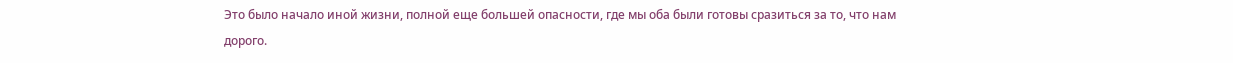Это было начало иной жизни, полной еще большей опасности, где мы оба были готовы сразиться за то, что нам дорого.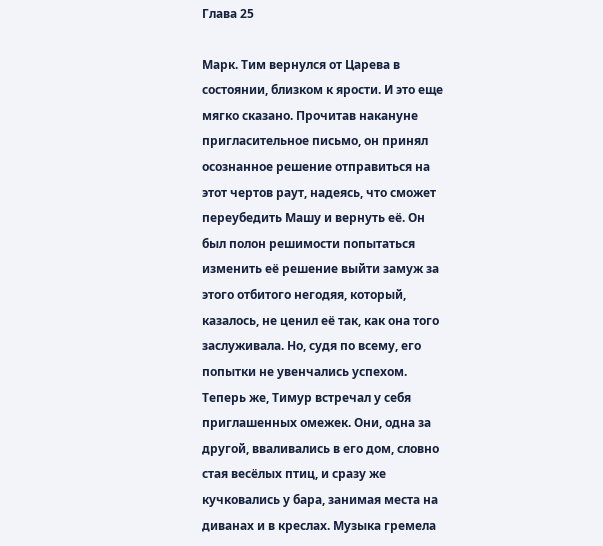Глава 25

Марк. Тим вернулся от Царева в состоянии, близком к ярости. И это еще мягко сказано. Прочитав накануне пригласительное письмо, он принял осознанное решение отправиться на этот чертов раут, надеясь, что сможет переубедить Машу и вернуть её. Он был полон решимости попытаться изменить её решение выйти замуж за этого отбитого негодяя, который, казалось, не ценил её так, как она того заслуживала. Но, судя по всему, его попытки не увенчались успехом. Теперь же, Тимур встречал у себя приглашенных омежек. Они, одна за другой, вваливались в его дом, словно стая весёлых птиц, и сразу же кучковались у бара, занимая места на диванах и в креслах. Музыка гремела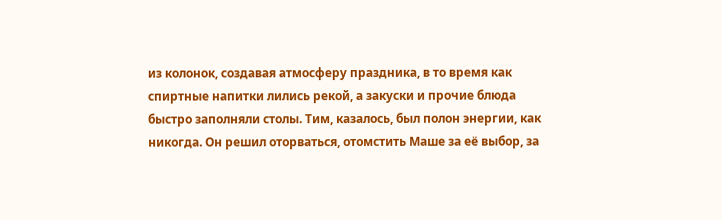из колонок, создавая атмосферу праздника, в то время как спиртные напитки лились рекой, а закуски и прочие блюда быстро заполняли столы. Тим, казалось, был полон энергии, как никогда. Он решил оторваться, отомстить Маше за её выбор, за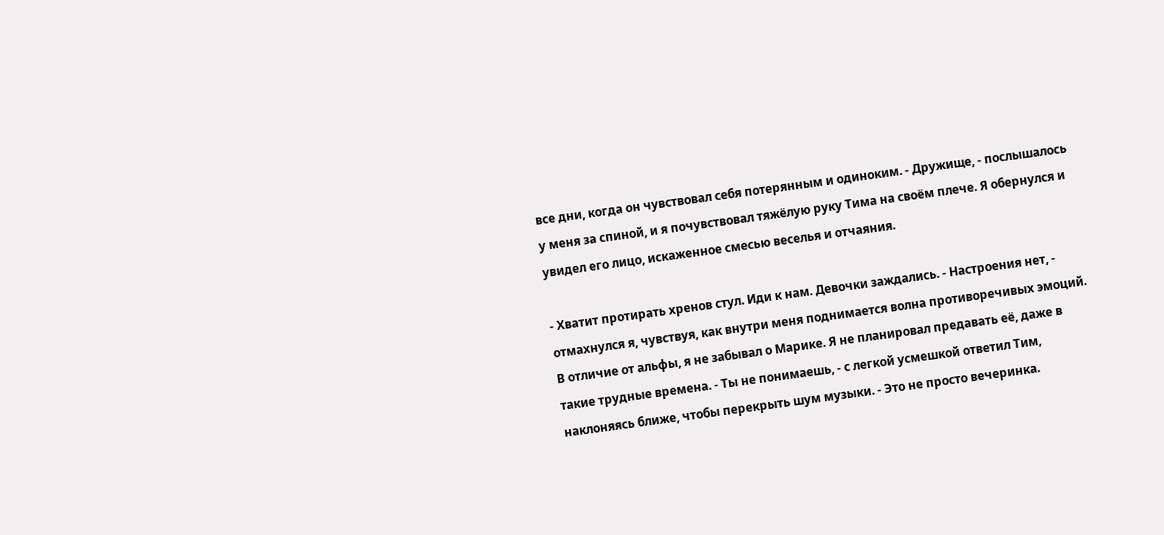все дни, когда он чувствовал себя потерянным и одиноким. - Дружище, - послышалось у меня за спиной, и я почувствовал тяжёлую руку Тима на своём плече. Я обернулся и увидел его лицо, искаженное смесью веселья и отчаяния.

- Хватит протирать хренов стул. Иди к нам. Девочки заждались. - Настроения нет, - отмахнулся я, чувствуя, как внутри меня поднимается волна противоречивых эмоций. В отличие от альфы, я не забывал о Марике. Я не планировал предавать её, даже в такие трудные времена. - Ты не понимаешь, - с легкой усмешкой ответил Тим, наклоняясь ближе, чтобы перекрыть шум музыки. - Это не просто вечеринка.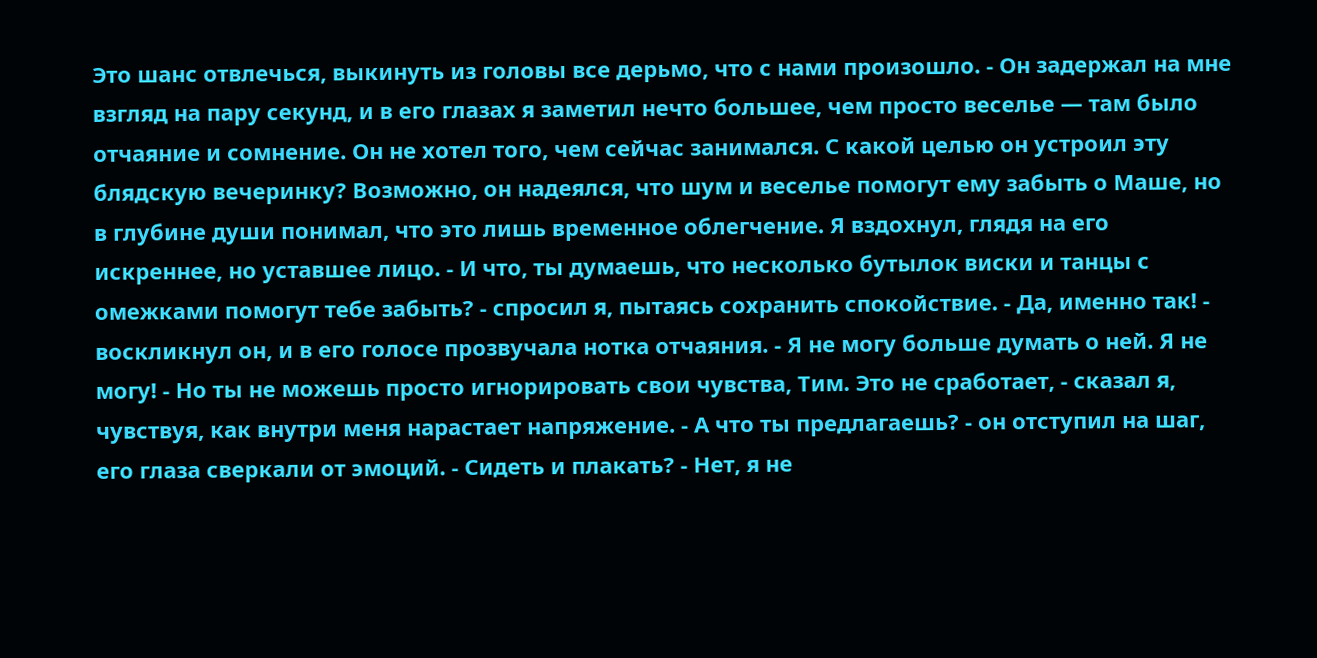Это шанс отвлечься, выкинуть из головы все дерьмо, что с нами произошло. - Он задержал на мне взгляд на пару секунд, и в его глазах я заметил нечто большее, чем просто веселье — там было отчаяние и сомнение. Он не хотел того, чем сейчас занимался. С какой целью он устроил эту блядскую вечеринку? Возможно, он надеялся, что шум и веселье помогут ему забыть о Маше, но в глубине души понимал, что это лишь временное облегчение. Я вздохнул, глядя на его искреннее, но уставшее лицо. - И что, ты думаешь, что несколько бутылок виски и танцы с омежками помогут тебе забыть? - спросил я, пытаясь сохранить спокойствие. - Да, именно так! - воскликнул он, и в его голосе прозвучала нотка отчаяния. - Я не могу больше думать о ней. Я не могу! - Но ты не можешь просто игнорировать свои чувства, Тим. Это не сработает, - сказал я, чувствуя, как внутри меня нарастает напряжение. - А что ты предлагаешь? - он отступил на шаг, его глаза сверкали от эмоций. - Сидеть и плакать? - Нет, я не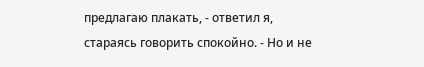предлагаю плакать, - ответил я, стараясь говорить спокойно. - Но и не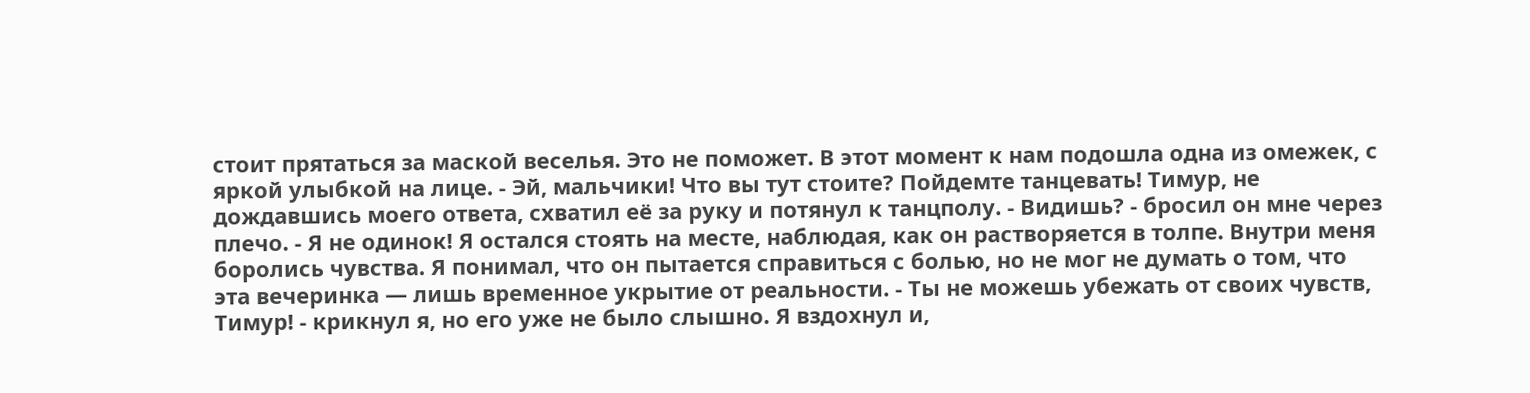стоит прятаться за маской веселья. Это не поможет. В этот момент к нам подошла одна из омежек, с яркой улыбкой на лице. - Эй, мальчики! Что вы тут стоите? Пойдемте танцевать! Тимур, не дождавшись моего ответа, схватил её за руку и потянул к танцполу. - Видишь? - бросил он мне через плечо. - Я не одинок! Я остался стоять на месте, наблюдая, как он растворяется в толпе. Внутри меня боролись чувства. Я понимал, что он пытается справиться с болью, но не мог не думать о том, что эта вечеринка — лишь временное укрытие от реальности. - Ты не можешь убежать от своих чувств, Тимур! - крикнул я, но его уже не было слышно. Я вздохнул и,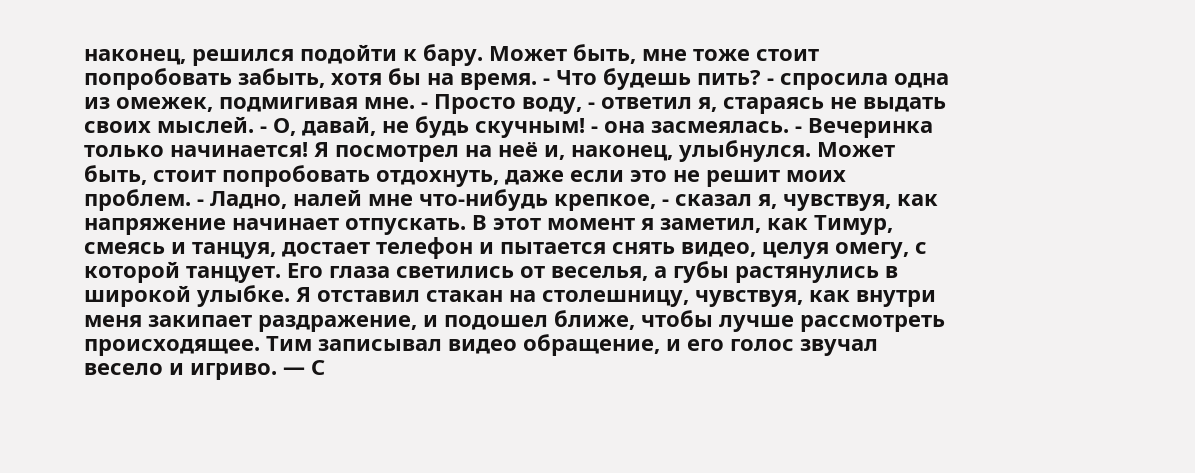наконец, решился подойти к бару. Может быть, мне тоже стоит попробовать забыть, хотя бы на время. - Что будешь пить? - спросила одна из омежек, подмигивая мне. - Просто воду, - ответил я, стараясь не выдать своих мыслей. - О, давай, не будь скучным! - она засмеялась. - Вечеринка только начинается! Я посмотрел на неё и, наконец, улыбнулся. Может быть, стоит попробовать отдохнуть, даже если это не решит моих проблем. - Ладно, налей мне что-нибудь крепкое, - сказал я, чувствуя, как напряжение начинает отпускать. В этот момент я заметил, как Тимур, смеясь и танцуя, достает телефон и пытается снять видео, целуя омегу, с которой танцует. Его глаза светились от веселья, а губы растянулись в широкой улыбке. Я отставил стакан на столешницу, чувствуя, как внутри меня закипает раздражение, и подошел ближе, чтобы лучше рассмотреть происходящее. Тим записывал видео обращение, и его голос звучал весело и игриво. — С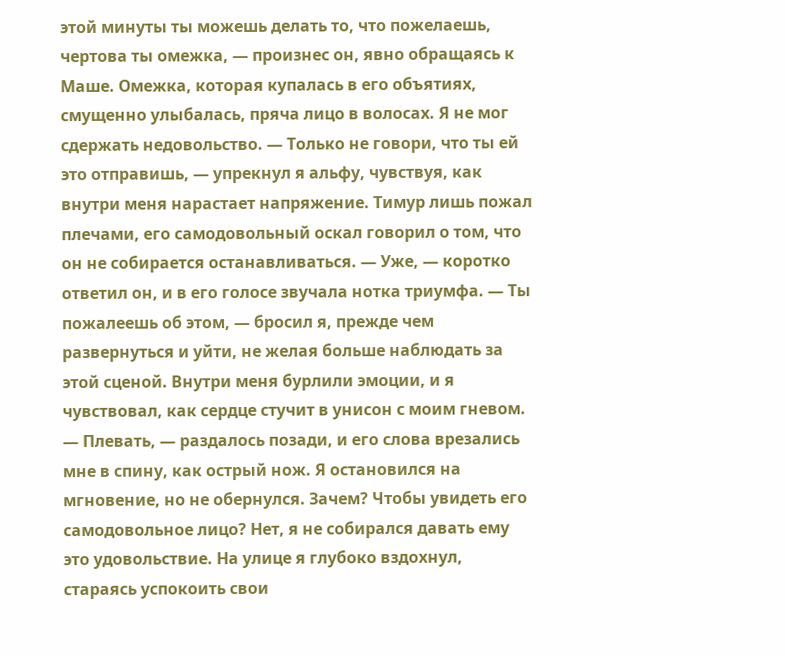этой минуты ты можешь делать то, что пожелаешь, чертова ты омежка, — произнес он, явно обращаясь к Маше. Омежка, которая купалась в его объятиях, смущенно улыбалась, пряча лицо в волосах. Я не мог сдержать недовольство. — Только не говори, что ты ей это отправишь, — упрекнул я альфу, чувствуя, как внутри меня нарастает напряжение. Тимур лишь пожал плечами, его самодовольный оскал говорил о том, что он не собирается останавливаться. — Уже, — коротко ответил он, и в его голосе звучала нотка триумфа. — Ты пожалеешь об этом, — бросил я, прежде чем развернуться и уйти, не желая больше наблюдать за этой сценой. Внутри меня бурлили эмоции, и я чувствовал, как сердце стучит в унисон с моим гневом. — Плевать, — раздалось позади, и его слова врезались мне в спину, как острый нож. Я остановился на мгновение, но не обернулся. Зачем? Чтобы увидеть его самодовольное лицо? Нет, я не собирался давать ему это удовольствие. На улице я глубоко вздохнул, стараясь успокоить свои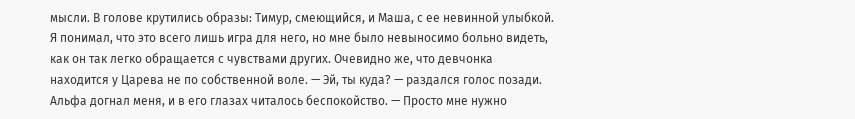мысли. В голове крутились образы: Тимур, смеющийся, и Маша, с ее невинной улыбкой. Я понимал, что это всего лишь игра для него, но мне было невыносимо больно видеть, как он так легко обращается с чувствами других. Очевидно же, что девчонка находится у Царева не по собственной воле. — Эй, ты куда? — раздался голос позади. Альфа догнал меня, и в его глазах читалось беспокойство. — Просто мне нужно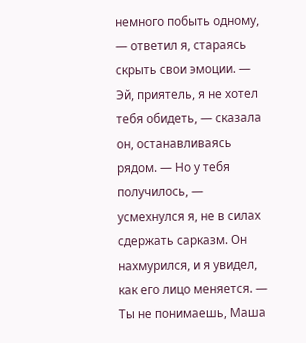немного побыть одному, — ответил я, стараясь скрыть свои эмоции. — Эй, приятель, я не хотел тебя обидеть, — сказала он, останавливаясь рядом. — Но у тебя получилось, — усмехнулся я, не в силах сдержать сарказм. Он нахмурился, и я увидел, как его лицо меняется. — Ты не понимаешь, Маша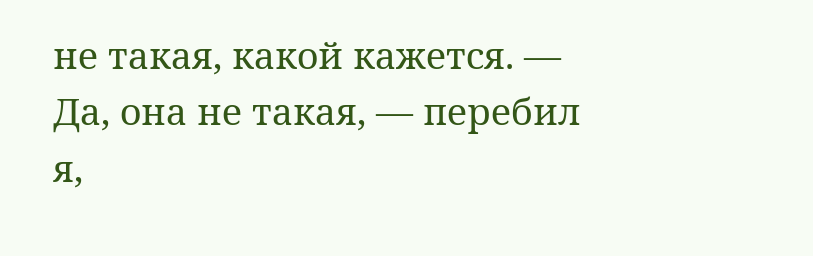не такая, какой кажется. — Да, она не такая, — перебил я,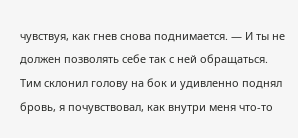чувствуя, как гнев снова поднимается. — И ты не должен позволять себе так с ней обращаться. Тим склонил голову на бок и удивленно поднял бровь, я почувствовал, как внутри меня что-то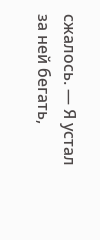сжалось. — Я устал за ней бегать,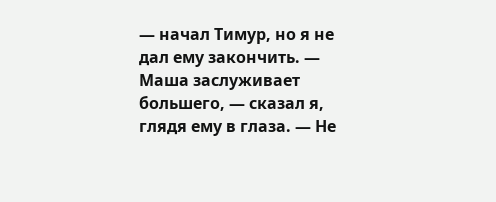— начал Тимур, но я не дал ему закончить. — Маша заслуживает большего, — сказал я, глядя ему в глаза. — Не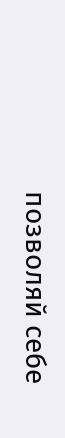позволяй себе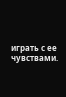играть с ее чувствами.